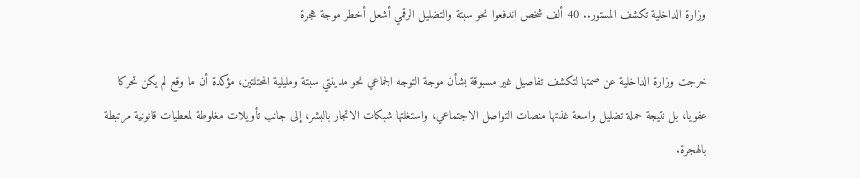وزارة الداخلية تكشف المستور.. 40 ألف شخص اندفعوا نحو سبتة والتضليل الرقمي أشعل أخطر موجة هجرة

خرجت وزارة الداخلية عن صمتها لتكشف تفاصيل غير مسبوقة بشأن موجة التوجه الجماعي نحو مدينتي سبتة ومليلية المحتلتين، مؤكدة أن ما وقع لم يكن تحركا عفويا، بل نتيجة حملة تضليل واسعة غذتها منصات التواصل الاجتماعي، واستغلتها شبكات الاتجار بالبشر، إلى جانب تأويلات مغلوطة لمعطيات قانونية مرتبطة بالهجرة.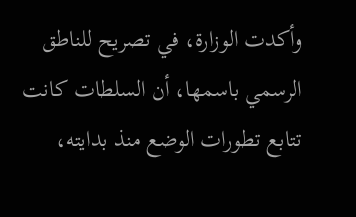وأكدت الوزارة، في تصريح للناطق الرسمي باسمها، أن السلطات كانت تتابع تطورات الوضع منذ بدايته،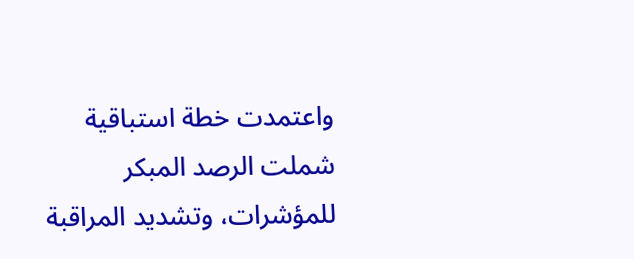واعتمدت خطة استباقية شملت الرصد المبكر للمؤشرات، وتشديد المراقبة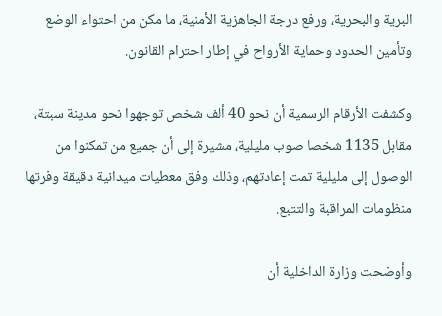البرية والبحرية، ورفع درجة الجاهزية الأمنية، ما مكن من احتواء الوضع وتأمين الحدود وحماية الأرواح في إطار احترام القانون.

وكشفت الأرقام الرسمية أن نحو 40 ألف شخص توجهوا نحو مدينة سبتة، مقابل 1135 شخصا صوب مليلية، مشيرة إلى أن جميع من تمكنوا من الوصول إلى مليلية تمت إعادتهم، وذلك وفق معطيات ميدانية دقيقة وفرتها منظومات المراقبة والتتبع.

وأوضحت وزارة الداخلية أن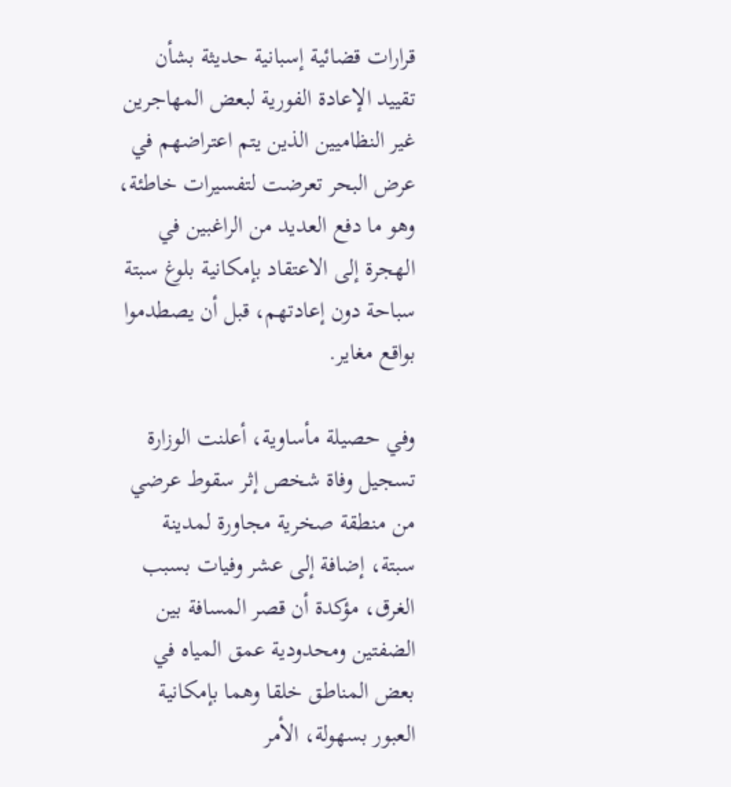قرارات قضائية إسبانية حديثة بشأن تقييد الإعادة الفورية لبعض المهاجرين غير النظاميين الذين يتم اعتراضهم في عرض البحر تعرضت لتفسيرات خاطئة، وهو ما دفع العديد من الراغبين في الهجرة إلى الاعتقاد بإمكانية بلوغ سبتة سباحة دون إعادتهم، قبل أن يصطدموا بواقع مغاير.

وفي حصيلة مأساوية، أعلنت الوزارة تسجيل وفاة شخص إثر سقوط عرضي من منطقة صخرية مجاورة لمدينة سبتة، إضافة إلى عشر وفيات بسبب الغرق، مؤكدة أن قصر المسافة بين الضفتين ومحدودية عمق المياه في بعض المناطق خلقا وهما بإمكانية العبور بسهولة، الأمر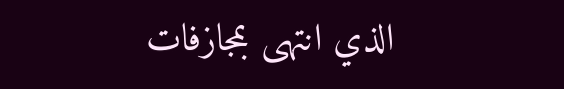الذي انتهى بمجازفات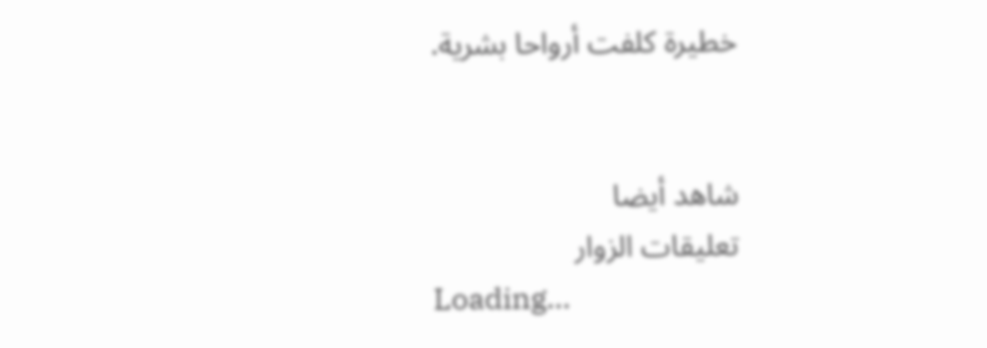خطيرة كلفت أرواحا بشرية.


شاهد أيضا
تعليقات الزوار
Loading...